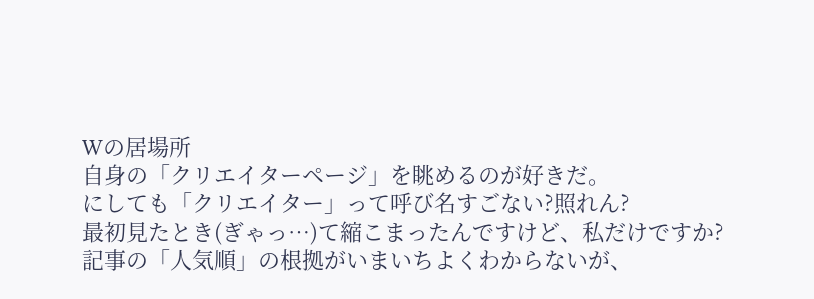Wの居場所
自身の「クリエイターページ」を眺めるのが好きだ。
にしても「クリエイター」って呼び名すごない?照れん?
最初見たとき(ぎゃっ…)て縮こまったんですけど、私だけですか?
記事の「人気順」の根拠がいまいちよくわからないが、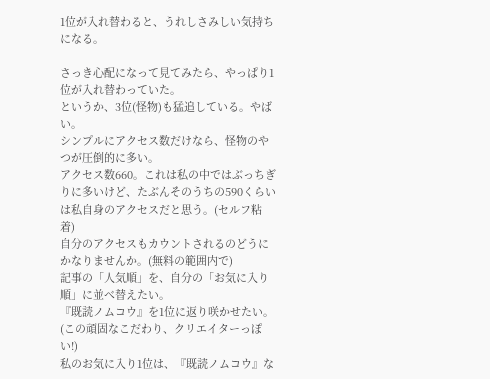1位が入れ替わると、うれしさみしい気持ちになる。

さっき心配になって見てみたら、やっぱり1位が入れ替わっていた。
というか、3位(怪物)も猛追している。やばい。
シンプルにアクセス数だけなら、怪物のやつが圧倒的に多い。
アクセス数660。これは私の中ではぶっちぎりに多いけど、たぶんそのうちの590くらいは私自身のアクセスだと思う。(セルフ粘着)
自分のアクセスもカウントされるのどうにかなりませんか。(無料の範囲内で)
記事の「人気順」を、自分の「お気に入り順」に並べ替えたい。
『既読ノムコウ』を1位に返り咲かせたい。
(この頑固なこだわり、クリエイターっぽい!)
私のお気に入り1位は、『既読ノムコウ』な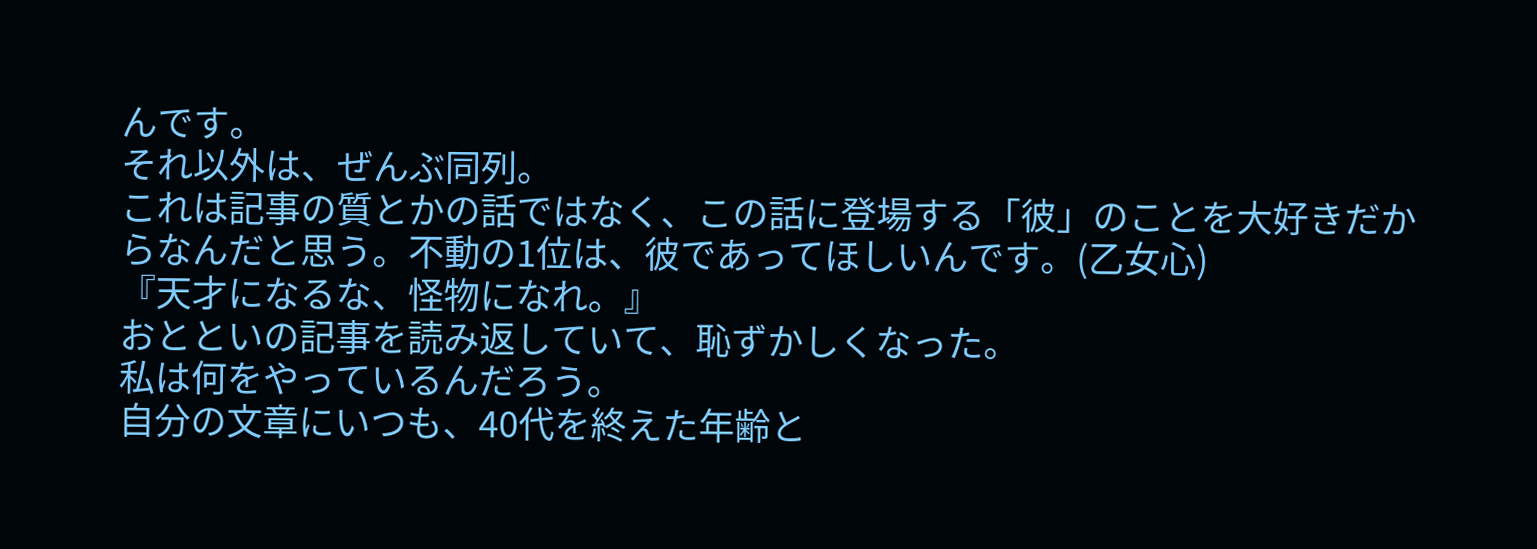んです。
それ以外は、ぜんぶ同列。
これは記事の質とかの話ではなく、この話に登場する「彼」のことを大好きだからなんだと思う。不動の1位は、彼であってほしいんです。(乙女心)
『天才になるな、怪物になれ。』
おとといの記事を読み返していて、恥ずかしくなった。
私は何をやっているんだろう。
自分の文章にいつも、40代を終えた年齢と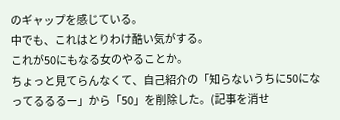のギャップを感じている。
中でも、これはとりわけ酷い気がする。
これが50にもなる女のやることか。
ちょっと見てらんなくて、自己紹介の「知らないうちに50になってるるるー」から「50」を削除した。(記事を消せ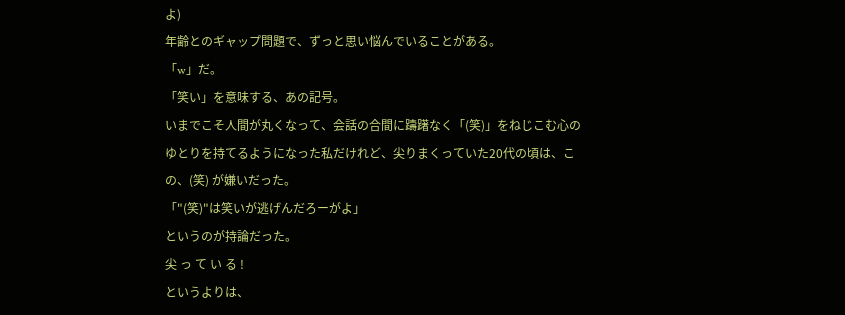よ)
年齢とのギャップ問題で、ずっと思い悩んでいることがある。
「w」だ。
「笑い」を意味する、あの記号。
いまでこそ人間が丸くなって、会話の合間に躊躇なく「(笑)」をねじこむ心のゆとりを持てるようになった私だけれど、尖りまくっていた20代の頃は、この、(笑) が嫌いだった。
「"(笑)"は笑いが逃げんだろーがよ」
というのが持論だった。
尖 っ て い る !
というよりは、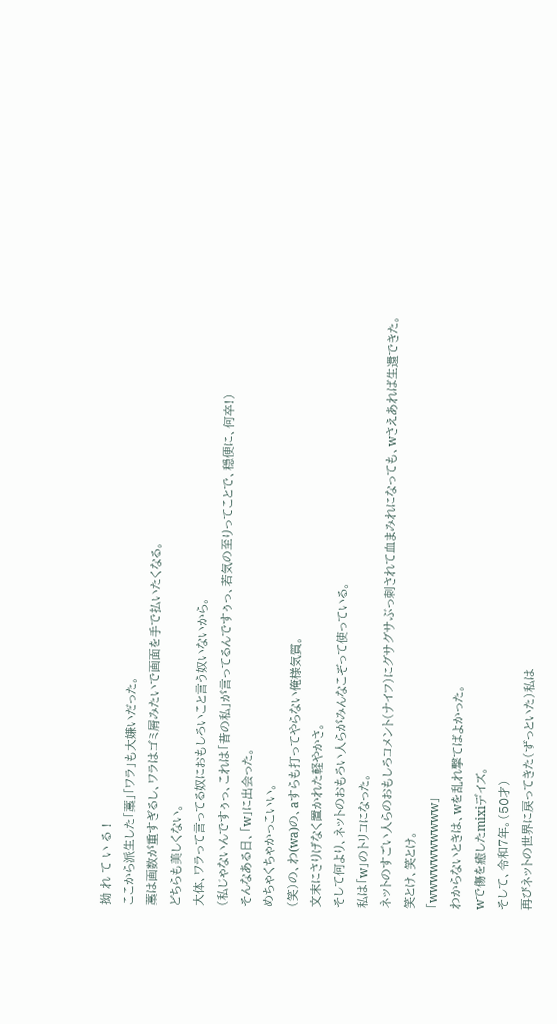拗 れ て い る !
ここから派生した「藁」「ワラ」も大嫌いだった。
藁は画数が重すぎるし、ワラはゴミ屑みたいで画面を手で払いたくなる。
どちらも美しくない。
大体、ワラって言ってる奴におもしろいこと言う奴いないから。
(私じゃないんですぅっ、これは「昔の私」が言ってるんですぅっ、若気の至りってことで、穏便に、何卒!)
そんなある日、「w」に出会った。
めちゃくちゃかっこいい。
(笑)の、わ(wa)の、aすらも打ってやらない俺様気質。
文末にさりげなく置かれた軽やかさ。
そして何より、ネットのおもろい人らがみんなこぞって使っている。
私は「w」のトリコになった。
ネットのすごい人らのおもしろコメント(ナイフ)にグサグサぶっ刺されて血まみれになっても、wさえあれば生還できた。
笑とけ、笑とけ。
「wwwwwwwwww」
わからないときは、wを乱れ撃てばよかった。
wで傷を癒したmixiデイズ。
そして、令和7年。(50才)
再びネットの世界に戻ってきた(ずっといた)私は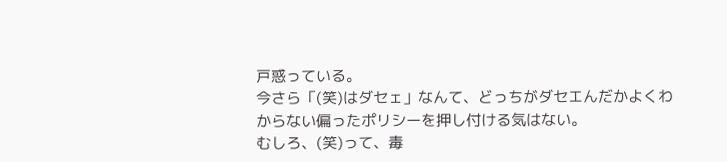戸惑っている。
今さら「(笑)はダセェ」なんて、どっちがダセエんだかよくわからない偏ったポリシーを押し付ける気はない。
むしろ、(笑)って、毒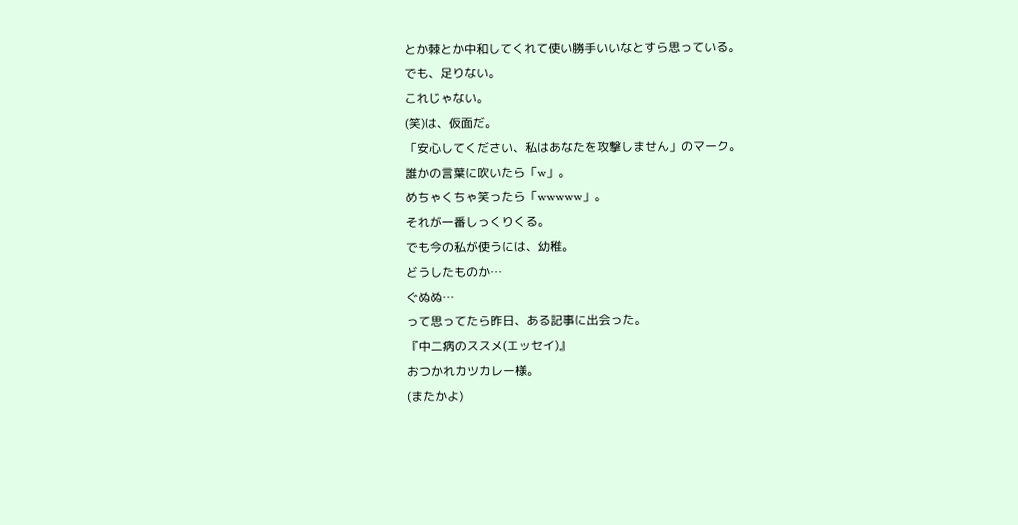とか棘とか中和してくれて使い勝手いいなとすら思っている。
でも、足りない。
これじゃない。
(笑)は、仮面だ。
「安心してください、私はあなたを攻撃しません」のマーク。
誰かの言葉に吹いたら「w」。
めちゃくちゃ笑ったら「wwwww」。
それが一番しっくりくる。
でも今の私が使うには、幼稚。
どうしたものか…
ぐぬぬ…
って思ってたら昨日、ある記事に出会った。
『中二病のススメ(エッセイ)』
おつかれカツカレー様。
(またかよ)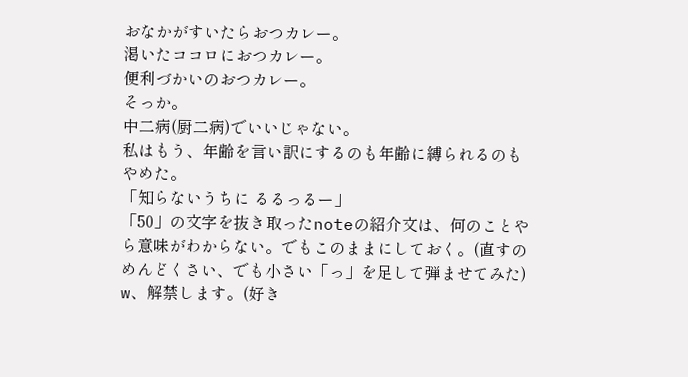おなかがすいたらおつカレー。
渇いたココロにおつカレー。
便利づかいのおつカレー。
そっか。
中二病(厨二病)でいいじゃない。
私はもう、年齢を言い訳にするのも年齢に縛られるのもやめた。
「知らないうちに るるっるー」
「50」の文字を抜き取ったnoteの紹介文は、何のことやら意味がわからない。でもこのままにしておく。(直すのめんどくさい、でも小さい「っ」を足して弾ませてみた)
w、解禁します。(好き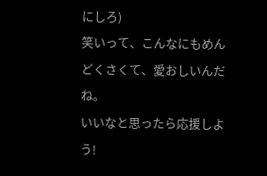にしろ)
笑いって、こんなにもめんどくさくて、愛おしいんだね。
いいなと思ったら応援しよう!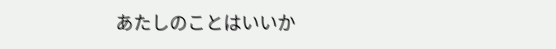あたしのことはいいか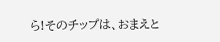ら!そのチップは、おまえと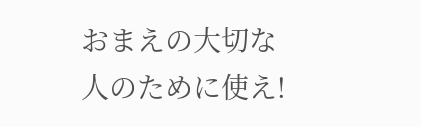おまえの大切な人のために使え!